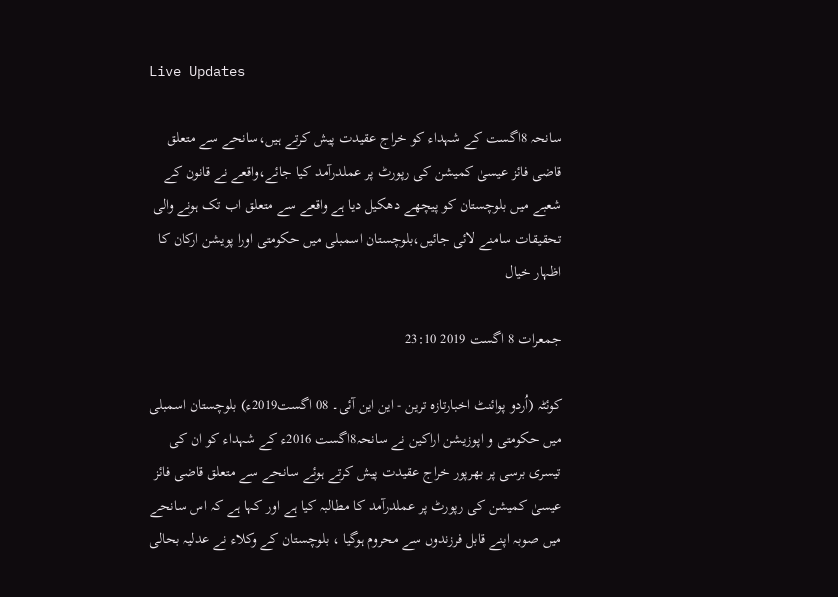Live Updates

سانحہ 8اگست کے شہداء کو خراج عقیدت پیش کرتے ہیں،سانحے سے متعلق قاضی فائز عیسیٰ کمیشن کی رپورٹ پر عملدرآمد کیا جائے،واقعے نے قانون کے شعبے میں بلوچستان کو پیچھے دھکیل دیا ہے واقعے سے متعلق اب تک ہونے والی تحقیقات سامنے لائی جائیں،بلوچستان اسمبلی میں حکومتی اورا پویشن ارکان کا اظہار خیال

جمعرات 8 اگست 2019 23:10

کوئٹہ (اُردو پوائنٹ اخبارتازہ ترین - این این آئی۔ 08 اگست2019ء) بلوچستان اسمبلی میں حکومتی و اپوزیشن اراکین نے سانحہ8اگست 2016ء کے شہداء کو ان کی تیسری برسی پر بھرپور خراج عقیدت پیش کرتے ہوئے سانحے سے متعلق قاضی فائز عیسیٰ کمیشن کی رپورٹ پر عملدرآمد کا مطالبہ کیا ہے اور کہا ہے کہ اس سانحے میں صوبہ اپنے قابل فرزندوں سے محروم ہوگیا ، بلوچستان کے وکلاء نے عدلیہ بحالی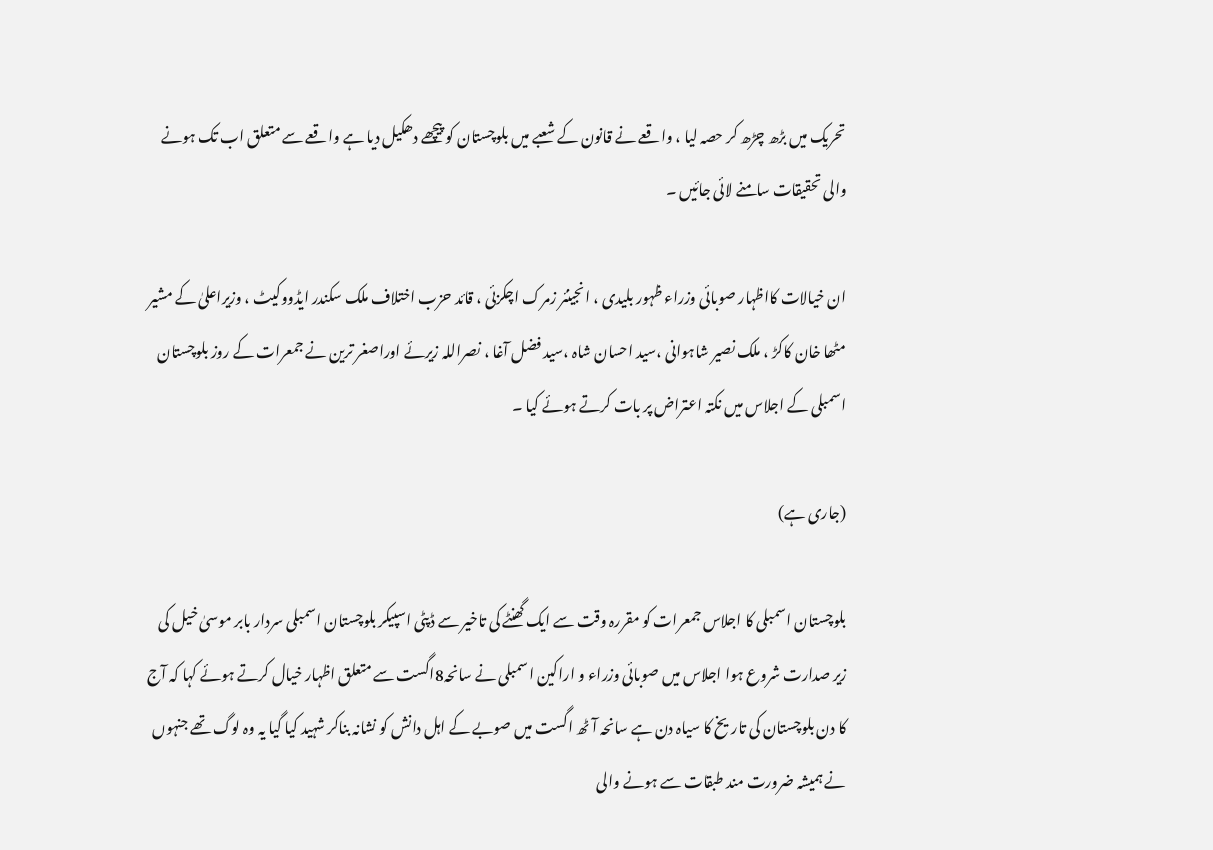تحریک میں بڑھ چڑھ کر حصہ لیا ، واقعے نے قانون کے شعبے میں بلوچستان کو پیچھے دھکیل دیا ہے واقعے سے متعلق اب تک ہونے والی تحقیقات سامنے لائی جائیں ۔

ان خیالات کااظہار صوبائی وزراء ظہور بلیدی ، انجینئر زمرک اچکزئی ، قائد حزب اختلاف ملک سکندر ایڈووکیٹ ، وزیراعلیٰ کے مشیر مٹھا خان کاکڑ ، ملک نصیر شاہوانی ،سید احسان شاہ ،سید فضل آغا ، نصراللہ زیرئے اوراصغر ترین نے جمعرات کے روز بلوچستان اسمبلی کے اجلاس میں نکتہ اعتراض پر بات کرتے ہوئے کیا ۔

(جاری ہے)

بلوچستان اسمبلی کا اجلاس جمعرات کو مقررہ وقت سے ایک گھنٹے کی تاخیر سے ڈپٹی اسپیکر بلوچستان اسمبلی سردار بابر موسیٰ خیل کی زیر صدارت شروع ہوا اجلاس میں صوبائی وزراء و اراکین اسمبلی نے سانحہ8اگست سے متعلق اظہار خیال کرتے ہوئے کہا کہ آج کا دن بلوچستان کی تاریخ کا سیاہ دن ہے سانحہ آٹھ اگست میں صوبے کے اہل دانش کو نشانہ بناکر شہید کیا گیا یہ وہ لوگ تھے جنہوں نے ہمیشہ ضرورت مند طبقات سے ہونے والی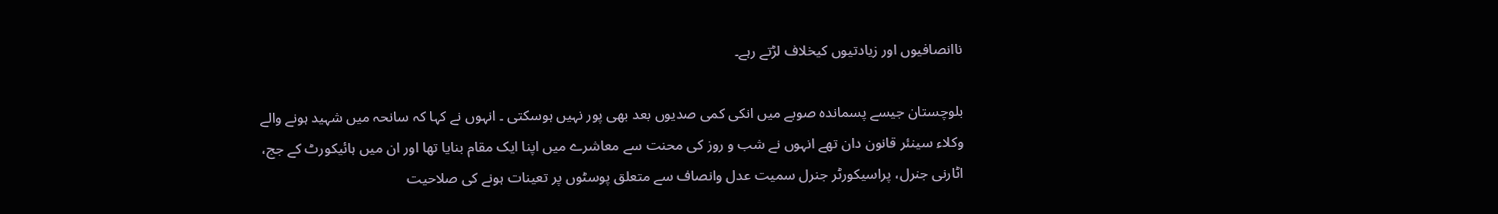ناانصافیوں اور زیادتیوں کیخلاف لڑتے رہے۔

بلوچستان جیسے پسماندہ صوبے میں انکی کمی صدیوں بعد بھی پور نہیں ہوسکتی ۔ انہوں نے کہا کہ سانحہ میں شہید ہونے والے وکلاء سینئر قانون دان تھے انہوں نے شب و روز کی محنت سے معاشرے میں اپنا ایک مقام بنایا تھا اور ان میں ہائیکورٹ کے جج، اٹارنی جنرل، پراسیکورٹر جنرل سمیت عدل وانصاف سے متعلق پوسٹوں پر تعینات ہونے کی صلاحیت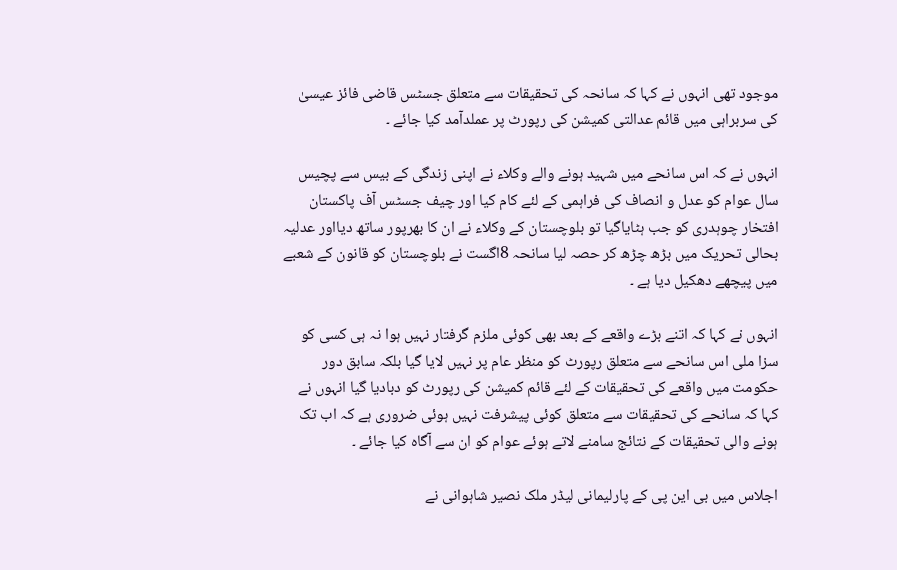موجود تھی انہوں نے کہا کہ سانحہ کی تحقیقات سے متعلق جسٹس قاضی فائز عیسیٰ کی سربراہی میں قائم عدالتی کمیشن کی رپورٹ پر عملدآمد کیا جائے ۔

انہوں نے کہ اس سانحے میں شہید ہونے والے وکلاء نے اپنی زندگی کے بیس سے پچیس سال عوام کو عدل و انصاف کی فراہمی کے لئے کام کیا اور چیف جسٹس آف پاکستان افتخار چوہدری کو جب ہٹایاگیا تو بلوچستان کے وکلاء نے ان کا بھرپور ساتھ دیااور عدلیہ بحالی تحریک میں بڑھ چڑھ کر حصہ لیا سانحہ 8اگست نے بلوچستان کو قانون کے شعبے میں پیچھے دھکیل دیا ہے ۔

انہوں نے کہا کہ اتنے بڑے واقعے کے بعد بھی کوئی ملزم گرفتار نہیں ہوا نہ ہی کسی کو سزا ملی اس سانحے سے متعلق رپورٹ کو منظر عام پر نہیں لایا گیا بلکہ سابق دور حکومت میں واقعے کی تحقیقات کے لئے قائم کمیشن کی رپورٹ کو دبادیا گیا انہوں نے کہا کہ سانحے کی تحقیقات سے متعلق کوئی پیشرفت نہیں ہوئی ضروری ہے کہ اب تک ہونے والی تحقیقات کے نتائج سامنے لاتے ہوئے عوام کو ان سے آگاہ کیا جائے ۔

اجلاس میں بی این پی کے پارلیمانی لیڈر ملک نصیر شاہوانی نے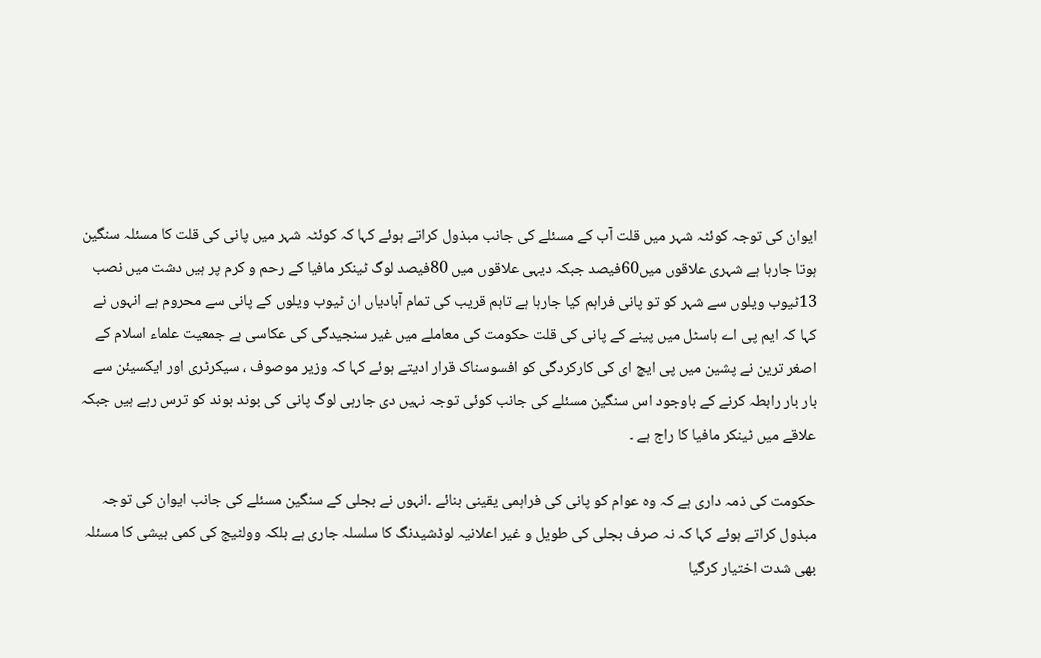ایوان کی توجہ کوئٹہ شہر میں قلت آب کے مسئلے کی جانب مبذول کراتے ہوئے کہا کہ کوئٹہ شہر میں پانی کی قلت کا مسئلہ سنگین ہوتا جارہا ہے شہری علاقوں میں60فیصد جبکہ دیہی علاقوں میں 80فیصد لوگ ٹینکر مافیا کے رحم و کرم پر ہیں دشت میں نصب 13ٹیوب ویلوں سے شہر کو تو پانی فراہم کیا جارہا ہے تاہم قریب کی تمام آبادیاں ان ٹیوب ویلوں کے پانی سے محروم ہے انہوں نے کہا کہ ایم پی اے ہاسٹل میں پینے کے پانی کی قلت حکومت کی معاملے میں غیر سنجیدگی کی عکاسی ہے جمعیت علماء اسلام کے اصغر ترین نے پشین میں پی ایچ ای کی کارکردگی کو افسوسناک قرار ادیتے ہوئے کہا کہ وزیر موصوف ، سیکرٹری اور ایکسیئن سے بار بار رابطہ کرنے کے باوجود اس سنگین مسئلے کی جانب کوئی توجہ نہیں دی جارہی لوگ پانی کی بوند بوند کو ترس رہے ہیں جبکہ علاقے میں ٹینکر مافیا کا راج ہے ۔

حکومت کی ذمہ داری ہے کہ وہ عوام کو پانی کی فراہمی یقینی بنائے ۔انہوں نے بجلی کے سنگین مسئلے کی جانب ایوان کی توجہ مبذول کراتے ہوئے کہا کہ نہ صرف بجلی کی طویل و غیر اعلانیہ لوڈشیدنگ کا سلسلہ جاری ہے بلکہ وولٹیج کی کمی بیشی کا مسئلہ بھی شدت اختیار کرگیا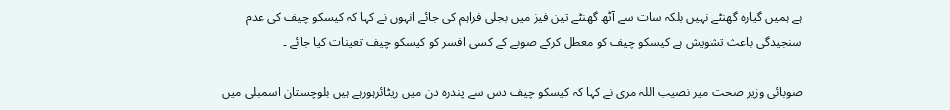ہے ہمیں گیارہ گھنٹے نہیں بلکہ سات سے آٹھ گھنٹے تین فیز میں بجلی فراہم کی جائے انہوں نے کہا کہ کیسکو چیف کی عدم سنجیدگی باعث تشویش ہے کیسکو چیف کو معطل کرکے صوبے کے کسی افسر کو کیسکو چیف تعینات کیا جائے ۔

صوبائی وزیر صحت میر نصیب اللہ مری نے کہا کہ کیسکو چیف دس سے پندرہ دن میں ریٹائرہورہے ہیں بلوچستان اسمبلی میں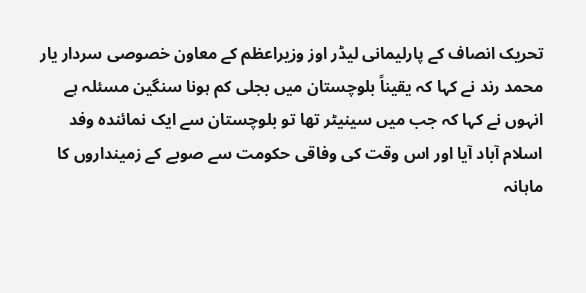تحریک انصاف کے پارلیمانی لیڈر اوز وزیراعظم کے معاون خصوصی سردار یار محمد رند نے کہا کہ یقیناً بلوچستان میں بجلی کم ہونا سنگین مسئلہ ہے انہوں نے کہا کہ جب میں سینیٹر تھا تو بلوچستان سے ایک نمائندہ وفد اسلام آباد آیا اور اس وقت کی وفاقی حکومت سے صوبے کے زمینداروں کا ماہانہ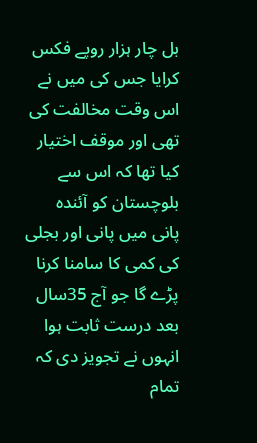بل چار ہزار روپے فکس کرایا جس کی میں نے اس وقت مخالفت کی تھی اور موقف اختیار کیا تھا کہ اس سے بلوچستان کو آئندہ پانی میں پانی اور بجلی کی کمی کا سامنا کرنا پڑے گا جو آج 35سال بعد درست ثابت ہوا انہوں نے تجویز دی کہ تمام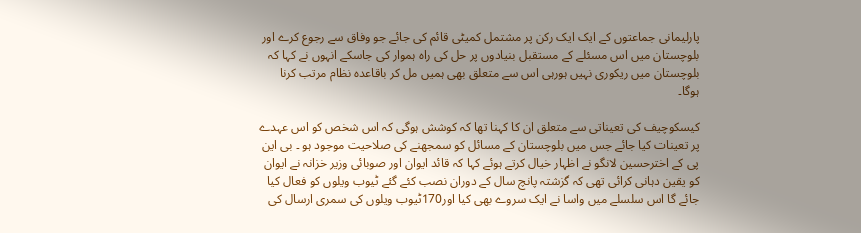پارلیمانی جماعتوں کے ایک ایک رکن پر مشتمل کمیٹی قائم کی جائے جو وفاق سے رجوع کرے اور بلوچستان میں اس مسئلے کے مستقبل بنیادوں پر حل کی راہ ہموار کی جاسکے انہوں نے کہا کہ بلوچستان میں ریکوری نہیں ہورہی اس سے متعلق بھی ہمیں مل کر باقاعدہ نظام مرتب کرنا ہوگا۔

کیسکوچیف کی تعیناتی سے متعلق ان کا کہنا تھا کہ کوشش ہوگی کہ اس شخص کو اس عہدے پر تعینات کیا جائے جس میں بلوچستان کے مسائل کو سمجھنے کی صلاحیت موجود ہو ۔ بی این پی کے اخترحسین لانگو نے اظہار خیال کرتے ہوئے کہا کہ قائد ایوان اور صوبائی وزیر خزانہ نے ایوان کو یقین دہانی کرائی تھی کہ گزشتہ پانچ سال کے دوران نصب کئے گئے ٹیوب ویلوں کو فعال کیا جائے گا اس سلسلے میں واسا نے ایک سروے بھی کیا اور170ٹیوب ویلوں کی سمری ارسال کی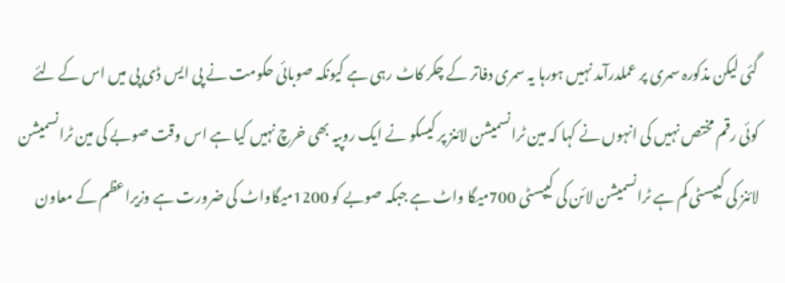گئی لیکن مذکورہ سمری پر عملدرآمد نہیں ہورہا یہ سمری دفاتر کے چکر کاٹ رہی ہے کیونکہ صوبائی حکومت نے پی ایس ڈی پی میں اس کے لئے کوئی رقم مختص نہیں کی انہوں نے کہا کہ مین ٹرانسمیشن لائنز پر کیسکو نے ایک روپیہ بھی خرچ نہیں کیا ہے اس وقت صوبے کی مین ٹرانسمیشن لائنز کی کیپسٹی کم ہے ٹرانسمیشن لائن کی کیپسٹی 700میگا واٹ ہے جبکہ صوبے کو 1200میگاواٹ کی ضرورت ہے وزیراعظم کے معاون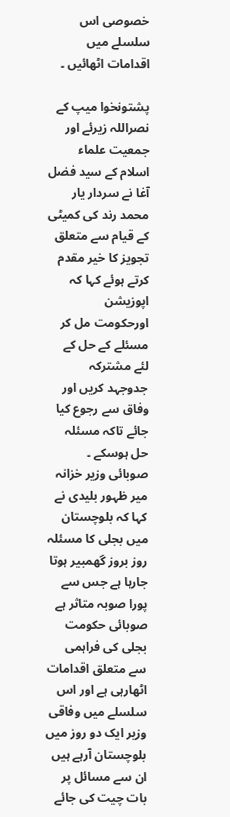خصوصی اس سلسلے میں اقدامات اٹھائیں ۔

پشتونخوا میپ کے نصراللہ زیرئے اور جمعیت علماء اسلام کے سید فضل آغا نے سردار یار محمد رند کی کمیٹی کے قیام سے متعلق تجویز کا خیر مقدم کرتے ہوئے کہا کہ اپوزیشن اورحکومت مل کر مسئلے کے حل کے لئے مشترکہ جدوجہد کریں اور وفاق سے رجوع کیا جائے تاکہ مسئلہ حل ہوسکے ۔ صوبائی وزیر خزانہ میر ظہور بلیدی نے کہا کہ بلوچستان میں بجلی کا مسئلہ روز بروز گھمبیر ہوتا جارہا ہے جس سے پورا صوبہ متاثر ہے صوبائی حکومت بجلی کی فراہمی سے متعلق اقدامات اٹھارہی ہے اور اس سلسلے میں وفاقی وزیر ایک دو روز میں بلوچستان آرہے ہیں ان سے مسائل پر بات چیت کی جائے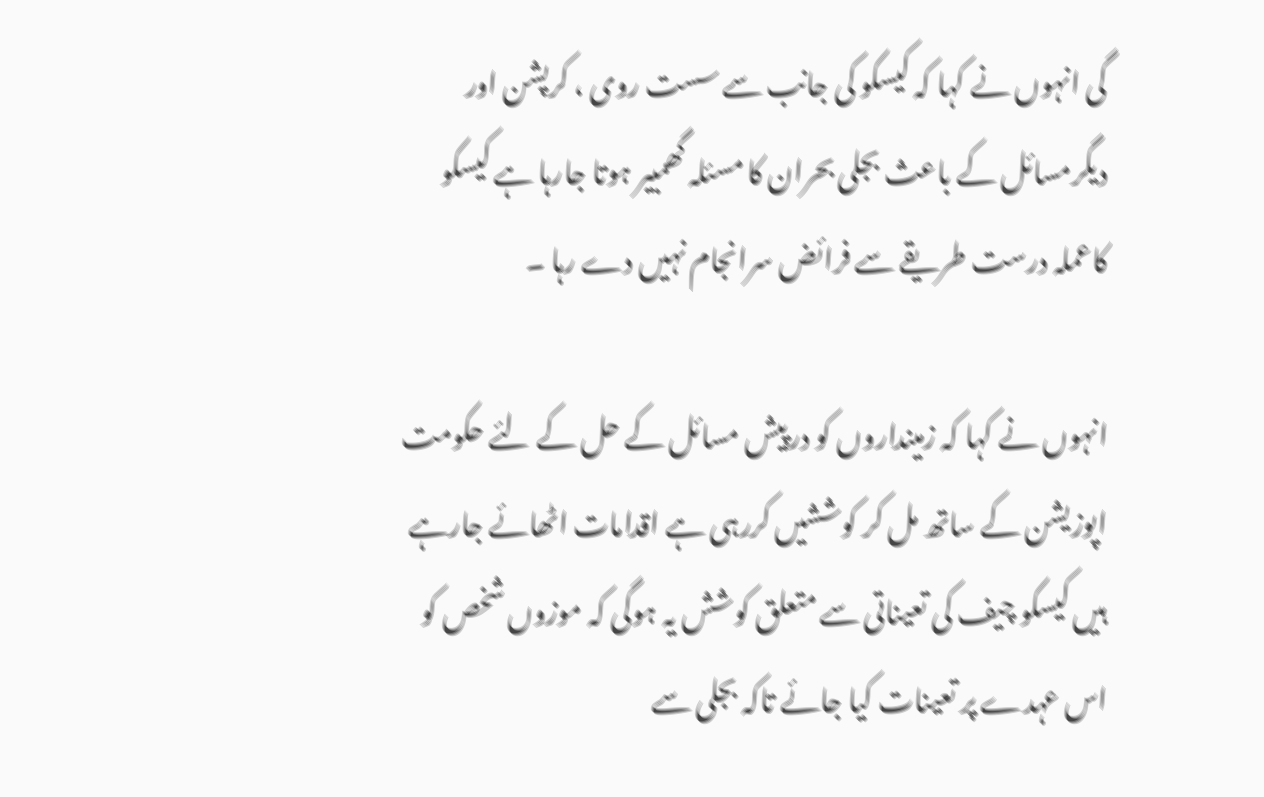گی انہوں نے کہا کہ کیسکو کی جانب سے سست روی ، کرپشن اور دیگرمسائل کے باعث بجلی بحران کا مسئلہ گھمبیر ہوتا جارہا ہے کیسکو کاعملہ درست طریقے سے فرائض سرانجام نہیں دے رہا ۔

انہوں نے کہا کہ زمینداروں کو درپیش مسائل کے حل کے لئے حکومت اپوزیشن کے ساتھ مل کر کوششیں کررہی ہے اقدامات اٹھائے جارہے ہیں کیسکو چیف کی تعیناتی سے متعلق کوشش یہ ہوگی کہ موزوں شخص کو اس عہدے پر تعینات کیا جائے تاکہ بجلی سے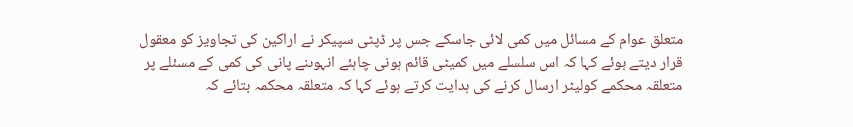متعلق عوام کے مسائل میں کمی لائی جاسکے جس پر ڈپٹی سپیکر نے اراکین کی تجاویز کو معقول قرار دیتے ہوئے کہا کہ اس سلسلے میں کمیٹی قائم ہونی چاہئے انہوںنے پانی کی کمی کے مسئلے پر متعلقہ محکمے کولیٹر ارسال کرنے کی ہدایت کرتے ہوئے کہا کہ متعلقہ محکمہ بتائے کہ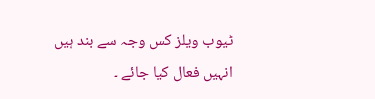ٹیوب ویلز کس وجہ سے بند ہیں انہیں فعال کیا جائے ۔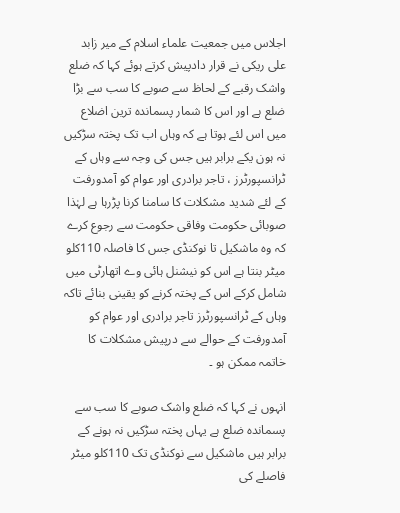اجلاس میں جمعیت علماء اسلام کے میر زابد علی ریکی نے قرار دادپیش کرتے ہوئے کہا کہ ضلع واشک رقبے کے لحاظ سے صوبے کا سب سے بڑا ضلع ہے اور اس کا شمار پسماندہ ترین اضلاع میں اس لئے ہوتا ہے کہ وہاں اب تک پختہ سڑکیں نہ ہون یکے برابر ہیں جس کی وجہ سے وہاں کے ٹرانسپورٹرز ، تاجر برادری اور عوام کو آمدورفت کے لئے شدید مشکلات کا سامنا کرنا پڑرہا ہے لہٰذا صوبائی حکومت وفاقی حکومت سے رجوع کرے کہ وہ ماشکیل تا نوکنڈی جس کا فاصلہ 110کلو میٹر بنتا ہے اس کو نیشنل ہائی وے اتھارٹی میں شامل کرکے اس کے پختہ کرنے کو یقینی بنائے تاکہ وہاں کے ٹرانسپورٹرز تاجر برادری اور عوام کو آمدورفت کے حوالے سے درپیش مشکلات کا خاتمہ ممکن ہو ۔

انہوں نے کہا کہ ضلع واشک صوبے کا سب سے پسماندہ ضلع ہے یہاں پختہ سڑکیں نہ ہونے کے برابر ہیں ماشکیل سے نوکنڈی تک 110کلو میٹر فاصلے کی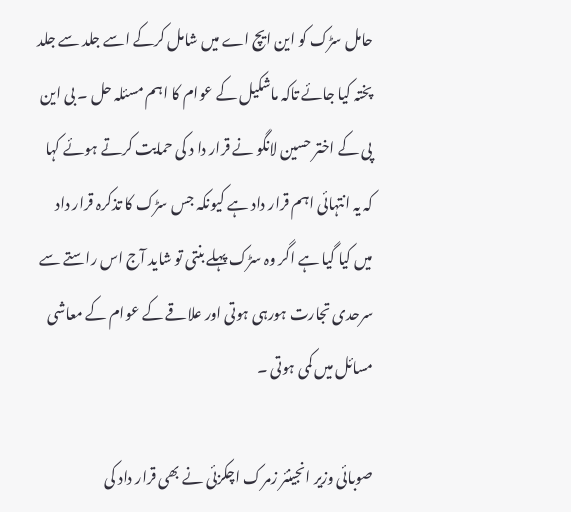حامل سڑک کو این ایچ اے میں شامل کرکے اسے جلد سے جلد پختہ کیا جائے تاکہ ماشکیل کے عوام کا اہم مسئلہ حل ۔ بی این پی کے اختر حسین لانگو نے قرار دا د کی حمایت کرتے ہوئے کہا کہ یہ انتہائی اہم قرار داد ہے کیونکہ جس سڑک کا تذکرہ قرار داد میں کیا گیا ہے اگر وہ سڑک پہلے بنتی تو شاید آج اس راستے سے سرحدی تجارت ہورہی ہوتی اور علاقے کے عوام کے معاشی مسائل میں کمی ہوتی ۔

صوبائی وزیر انجینئر زمرک اچکزئی نے بھی قرار داد کی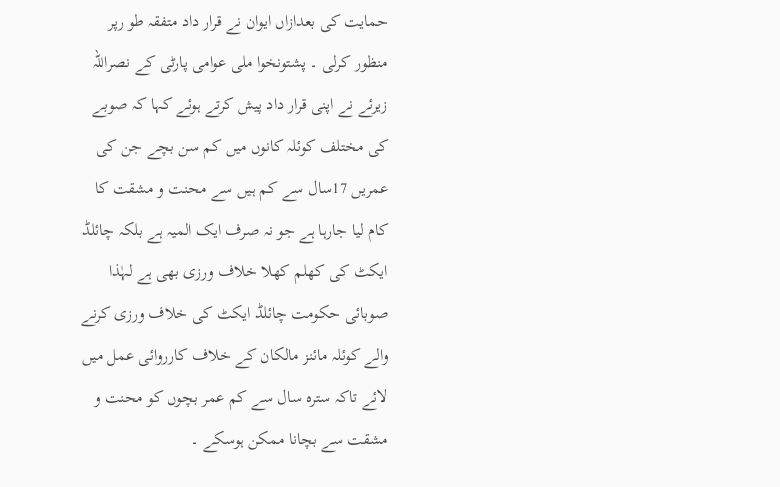حمایت کی بعدازاں ایوان نے قرار داد متفقہ طو رپر منظور کرلی ۔ پشتونخوا ملی عوامی پارٹی کے نصراللہ زیرئے نے اپنی قرار داد پیش کرتے ہوئے کہا کہ صوبے کی مختلف کوئلہ کانوں میں کم سن بچے جن کی عمریں 17سال سے کم ہیں سے محنت و مشقت کا کام لیا جارہا ہے جو نہ صرف ایک المیہ ہے بلکہ چائلڈ ایکٹ کی کھلم کھلا خلاف ورزی بھی ہے لہٰذا صوبائی حکومت چائلڈ ایکٹ کی خلاف ورزی کرنے والے کوئلہ مائنز مالکان کے خلاف کارروائی عمل میں لائے تاکہ سترہ سال سے کم عمر بچوں کو محنت و مشقت سے بچانا ممکن ہوسکے ۔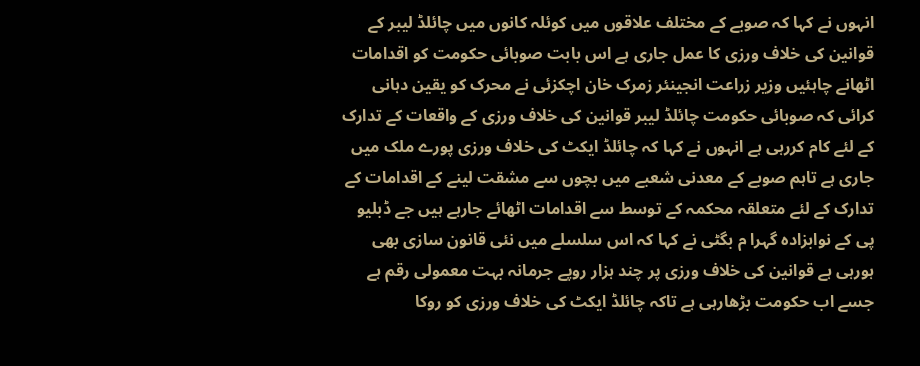انہوں نے کہا کہ صوبے کے مختلف علاقوں میں کوئلہ کانوں میں چائلڈ لیبر کے قوانین کی خلاف ورزی کا عمل جاری ہے اس بابت صوبائی حکومت کو اقدامات اٹھانے چاہئیں وزیر زراعت انجینئر زمرک خان اچکزئی نے محرک کو یقین دہانی کرائی کہ صوبائی حکومت چائلڈ لیبر قوانین کی خلاف ورزی کے واقعات کے تدارک کے لئے کام کررہی ہے انہوں نے کہا کہ چائلڈ ایکٹ کی خلاف ورزی پورے ملک میں جاری ہے تاہم صوبے کے معدنی شعبے میں بچوں سے مشقت لینے کے اقدامات کے تدارک کے لئے متعلقہ محکمہ کے توسط سے اقدامات اٹھائے جارہے ہیں جے ڈبلیو پی کے نوابزادہ گہرا م بگٹی نے کہا کہ اس سلسلے میں نئی قانون سازی بھی ہورہی ہے قوانین کی خلاف ورزی پر چند ہزار روپے جرمانہ بہت معمولی رقم ہے جسے اب حکومت بڑھارہی ہے تاکہ چائلڈ ایکٹ کی خلاف ورزی کو روکا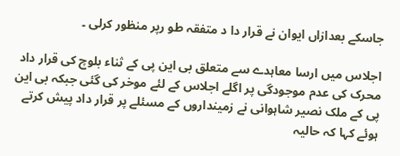جاسکے بعدازاں ایوان نے قرار دا د متفقہ طو رپر منظور کرلی ۔

اجلاس میں ارسا معاہدے سے متعلق بی این پی کے ثناء بلوچ کی قرار داد محرک کی عدم موجودگی پر اگلے اجلاس کے لئے موخر کی گئی جبکہ بی این پی کے ملک نصیر شاہوانی نے زمینداروں کے مسئلے پر قرار داد پیش کرتے ہوئے کہا کہ حالیہ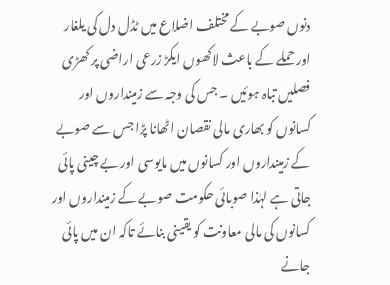دنوں صوبے کے مختلف اضلاع میں ٹڈل دل کی یلغار اور حملے کے باعث لاکھوں ایکڑ زرعی اراضی پر کھڑی فصلیں تباہ ہوئیں ۔ جس کی وجہ سے زمینداروں اور کسانوں کو بھاری مالی نقصان اٹھانا پڑا جس سے صوبے کے زمینداروں اور کسانوں میں مایوسی اور بے چینی پائی جاتی ہے لہٰذا صوبائی حکومت صوبے کے زمینداروں اور کسانوں کی مالی معاونت کو یقینی بنائے تاکہ ان میں پائی جانے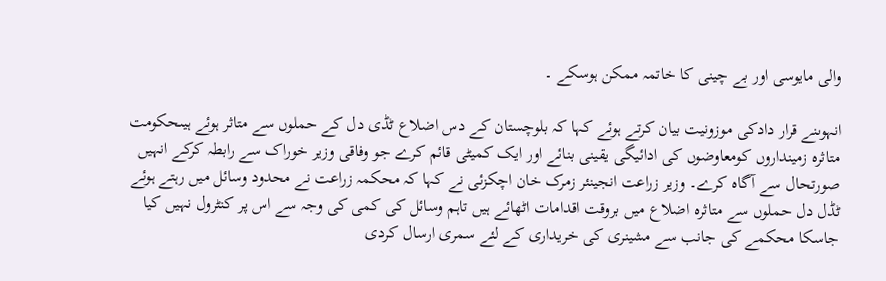والی مایوسی اور بے چینی کا خاتمہ ممکن ہوسکے ۔

انہوںنے قرار دادکی موزونیت بیان کرتے ہوئے کہا کہ بلوچستان کے دس اضلاع ٹڈی دل کے حملوں سے متاثر ہوئے ہیںحکومت متاثرہ زمینداروں کومعاوضوں کی ادائیگی یقینی بنائے اور ایک کمیٹی قائم کرے جو وفاقی وزیر خوراک سے رابطہ کرکے انہیں صورتحال سے آگاہ کرے۔ وزیر زراعت انجینئر زمرک خان اچکزئی نے کہا کہ محکمہ زراعت نے محدود وسائل میں رہتے ہوئے ٹڈل دل حملوں سے متاثرہ اضلاع میں بروقت اقدامات اٹھائے ہیں تاہم وسائل کی کمی کی وجہ سے اس پر کنٹرول نہیں کیا جاسکا محکمے کی جانب سے مشینری کی خریداری کے لئے سمری ارسال کردی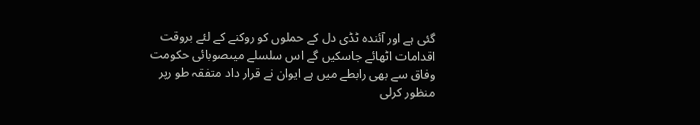گئی ہے اور آئندہ ٹڈی دل کے حملوں کو روکنے کے لئے بروقت اقدامات اٹھائے جاسکیں گے اس سلسلے میںصوبائی حکومت وفاق سے بھی رابطے میں ہے ایوان نے قرار داد متفقہ طو رپر منظور کرلی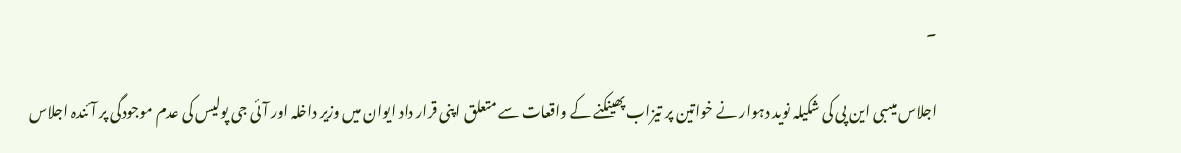۔

اجلاس میںبی این پی کی شکیلہ نوید دہوار نے خواتین پر تیزاب پھینکنے کے واقعات سے متعلق اپنی قرار داد ایوان میں وزیر داخلہ اور آئی جی پولیس کی عدم موجودگی پر آئندہ اجلاس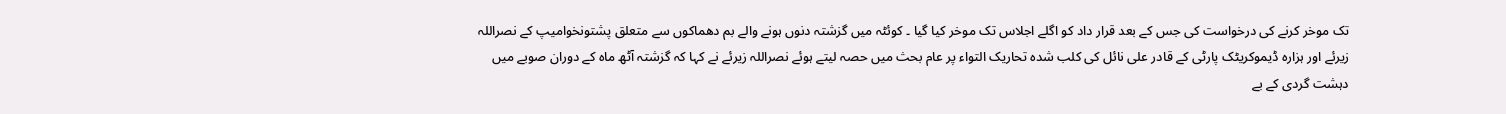تک موخر کرنے کی درخواست کی جس کے بعد قرار داد کو اگلے اجلاس تک موخر کیا گیا ۔ کوئٹہ میں گزشتہ دنوں ہونے والے بم دھماکوں سے متعلق پشتونخوامیپ کے نصراللہ زیرئے اور ہزارہ ڈیموکریٹک پارٹی کے قادر علی نائل کی کلب شدہ تحاریک التواء پر عام بحث میں حصہ لیتے ہوئے نصراللہ زیرئے نے کہا کہ گزشتہ آٹھ ماہ کے دوران صوبے میں دہشت گردی کے بے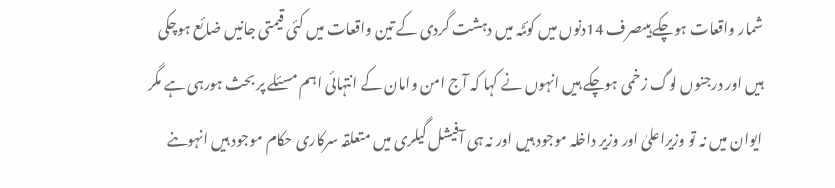شمار واقعات ہوچکے ہیںصرف 14دنوں میں کوئٹہ میں دہشت گردی کے تین واقعات میں کئی قیمتی جانیں ضائع ہوچکی ہیں اور درجنوں لوگ زخمی ہوچکے ہیں انہوں نے کہا کہ آج امن وامان کے انتہائی اہم مسئلے پر بحث ہورہی ہے مگر ایوان میں نہ تو وزیراعلیٰ اور وزیر داخلہ موجود ہیں اور نہ ہی آفیشل گیلری میں متعلقہ سرکاری حکام موجود ہیں انہوںنے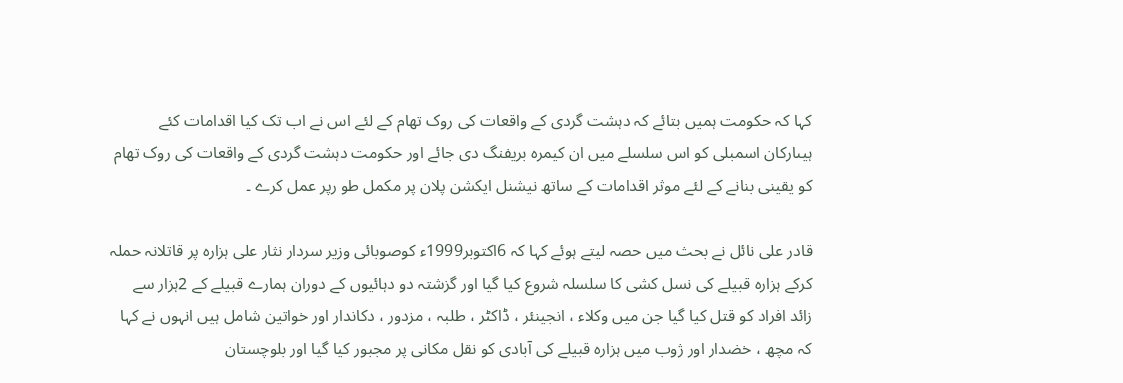کہا کہ حکومت ہمیں بتائے کہ دہشت گردی کے واقعات کی روک تھام کے لئے اس نے اب تک کیا اقدامات کئے ہیںارکان اسمبلی کو اس سلسلے میں ان کیمرہ بریفنگ دی جائے اور حکومت دہشت گردی کے واقعات کی روک تھام کو یقینی بنانے کے لئے موثر اقدامات کے ساتھ نیشنل ایکشن پلان پر مکمل طو رپر عمل کرے ۔

قادر علی نائل نے بحث میں حصہ لیتے ہوئے کہا کہ 6اکتوبر1999ء کوصوبائی وزیر سردار نثار علی ہزارہ پر قاتلانہ حملہ کرکے ہزارہ قبیلے کی نسل کشی کا سلسلہ شروع کیا گیا اور گزشتہ دو دہائیوں کے دوران ہمارے قبیلے کے 2ہزار سے زائد افراد کو قتل کیا گیا جن میں وکلاء ، انجینئر ، ڈاکٹر ، طلبہ ، مزدور ، دکاندار اور خواتین شامل ہیں انہوں نے کہا کہ مچھ ، خضدار اور ژوب میں ہزارہ قبیلے کی آبادی کو نقل مکانی پر مجبور کیا گیا اور بلوچستان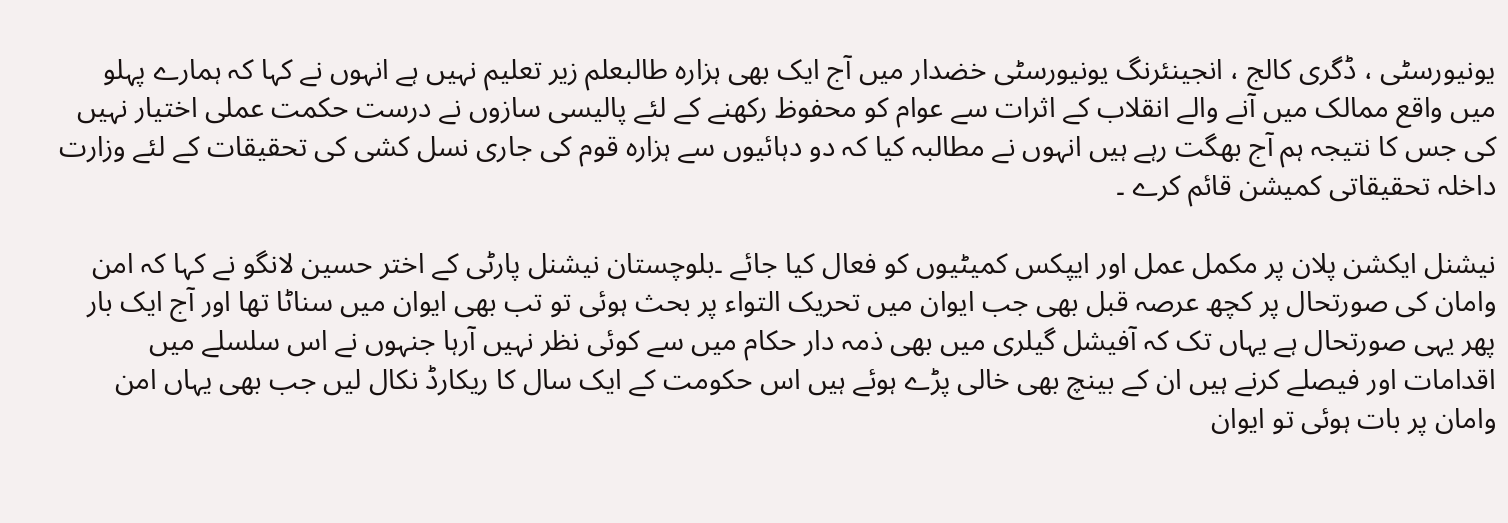یونیورسٹی ، ڈگری کالج ، انجینئرنگ یونیورسٹی خضدار میں آج ایک بھی ہزارہ طالبعلم زیر تعلیم نہیں ہے انہوں نے کہا کہ ہمارے پہلو میں واقع ممالک میں آنے والے انقلاب کے اثرات سے عوام کو محفوظ رکھنے کے لئے پالیسی سازوں نے درست حکمت عملی اختیار نہیں کی جس کا نتیجہ ہم آج بھگت رہے ہیں انہوں نے مطالبہ کیا کہ دو دہائیوں سے ہزارہ قوم کی جاری نسل کشی کی تحقیقات کے لئے وزارت داخلہ تحقیقاتی کمیشن قائم کرے ۔

نیشنل ایکشن پلان پر مکمل عمل اور ایپکس کمیٹیوں کو فعال کیا جائے ۔بلوچستان نیشنل پارٹی کے اختر حسین لانگو نے کہا کہ امن وامان کی صورتحال پر کچھ عرصہ قبل بھی جب ایوان میں تحریک التواء پر بحث ہوئی تو تب بھی ایوان میں سناٹا تھا اور آج ایک بار پھر یہی صورتحال ہے یہاں تک کہ آفیشل گیلری میں بھی ذمہ دار حکام میں سے کوئی نظر نہیں آرہا جنہوں نے اس سلسلے میں اقدامات اور فیصلے کرنے ہیں ان کے بینچ بھی خالی پڑے ہوئے ہیں اس حکومت کے ایک سال کا ریکارڈ نکال لیں جب بھی یہاں امن وامان پر بات ہوئی تو ایوان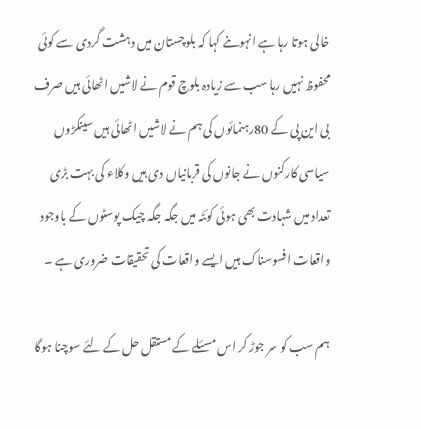خالی ہوتا رہا ہے انہوںنے کہا کہ بلوچستان میں دہشت گردی سے کوئی محفوظ نہیں رہا سب سے زیادہ بلوچ قوم نے لاشیں اٹھائی ہیں صرف بی این پی کے 80رہنمائوں کی ہم نے لاشیں اٹھائی ہیں سینکڑوں سیاسی کارکنوں نے جانوں کی قربانیاں دی ہیں وکلاء کی بہت بڑی تعداد میں شہادت بھی ہوئی کوئٹہ میں جگہ جگہ چیک پوسٹوں کے باوجود واقعات افسوسناک ہیں ایسے واقعات کی تحقیقات ضروری ہے ۔

ہم سب کو سر جوڑ کر اس مسئلے کے مستقل حل کے لئے سوچنا ہوگا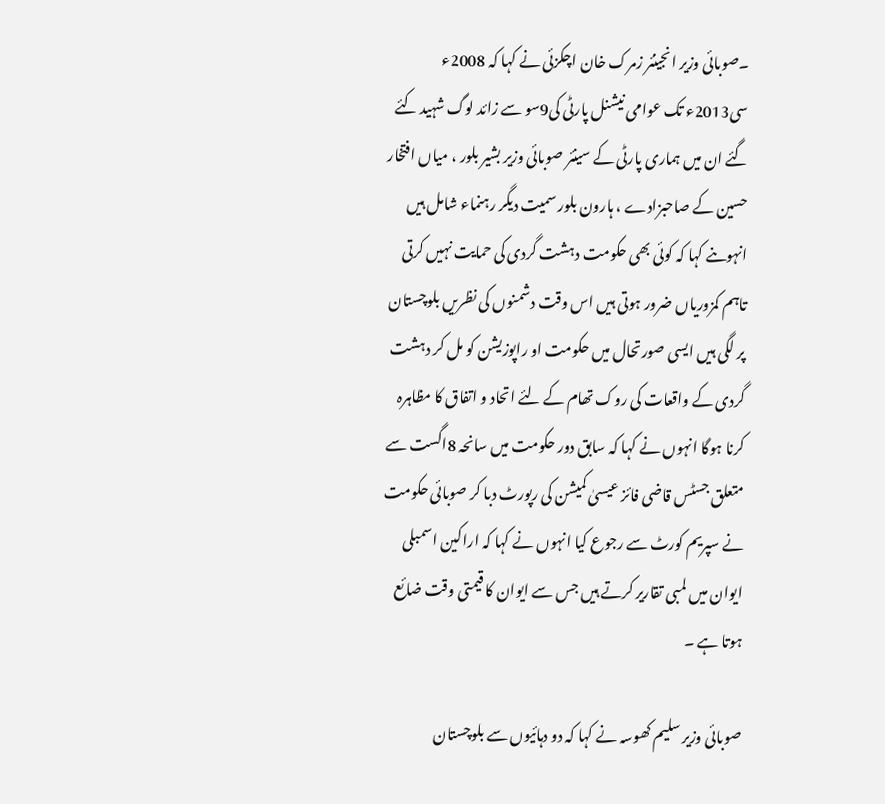۔صوبائی وزیر انجینئر زمرک خان اچکزئی نے کہا کہ 2008ء سی2013ء تک عوامی نیشنل پارٹی کی9سو سے زائد لوگ شہید کئے گئے ان میں ہماری پارٹی کے سینئر صوبائی وزیر بشیر بلور ، میاں افتخار حسین کے صاحبزادے ، ہارون بلور سمیت دیگر رہنماء شامل ہیں انہوںنے کہا کہ کوئی بھی حکومت دہشت گردی کی حمایت نہیں کرتی تاہم کمزوریاں ضرور ہوتی ہیں اس وقت دشمنوں کی نظریں بلوچستان پر لگی ہیں ایسی صورتحال میں حکومت او راپوزیشن کو مل کر دہشت گردی کے واقعات کی روک تھام کے لئے اتحاد و اتفاق کا مظاہرہ کرنا ہوگا انہوں نے کہا کہ سابق دور حکومت میں سانحہ 8اگست سے متعلق جسٹس قاضی فائز عیسیٰ کمیشن کی رپورٹ دبا کر صوبائی حکومت نے سپریم کورٹ سے رجوع کیا انہوں نے کہا کہ اراکین اسمبلی ایوان میں لمبی تقاریر کرتے ہیں جس سے ایوان کا قیمتی وقت ضائع ہوتا ہے ۔

صوبائی وزیر سلیم کھوسہ نے کہا کہ دو دہائیوں سے بلوچستان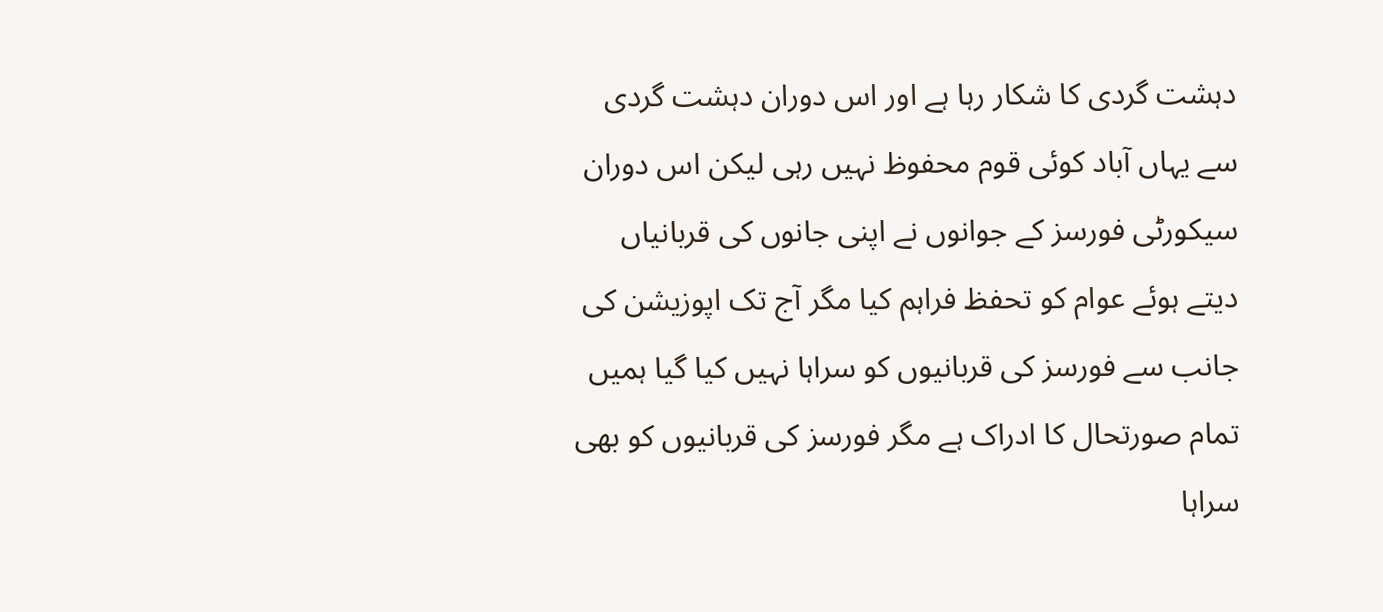دہشت گردی کا شکار رہا ہے اور اس دوران دہشت گردی سے یہاں آباد کوئی قوم محفوظ نہیں رہی لیکن اس دوران سیکورٹی فورسز کے جوانوں نے اپنی جانوں کی قربانیاں دیتے ہوئے عوام کو تحفظ فراہم کیا مگر آج تک اپوزیشن کی جانب سے فورسز کی قربانیوں کو سراہا نہیں کیا گیا ہمیں تمام صورتحال کا ادراک ہے مگر فورسز کی قربانیوں کو بھی سراہا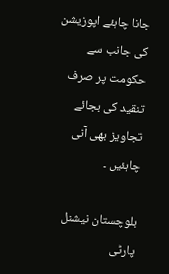جانا چاہئے اپوزیشن کی جانب سے حکومت پر صرف تنقید کی بجائے تجاویز بھی آنی چاہئیں ۔

بلوچستان نیشنل پارٹی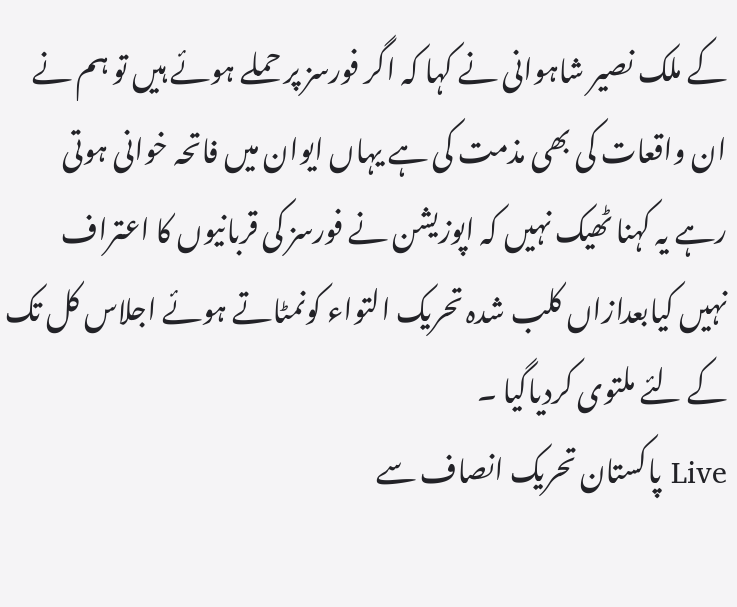کے ملک نصیر شاہوانی نے کہا کہ اگر فورسز پر حملے ہوئے ہیں تو ہم نے ان واقعات کی بھی مذمت کی ہے یہاں ایوان میں فاتحہ خوانی ہوتی رہے یہ کہنا ٹھیک نہیں کہ اپوزیشن نے فورسز کی قربانیوں کا اعتراف نہیں کیابعدازاں کلب شدہ تحریک التواء کونمٹاتے ہوئے اجلاس کل تک کے لئے ملتوی کردیاگیا ۔
Live پاکستان تحریک انصاف سے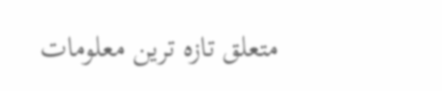متعلق تازہ ترین معلومات